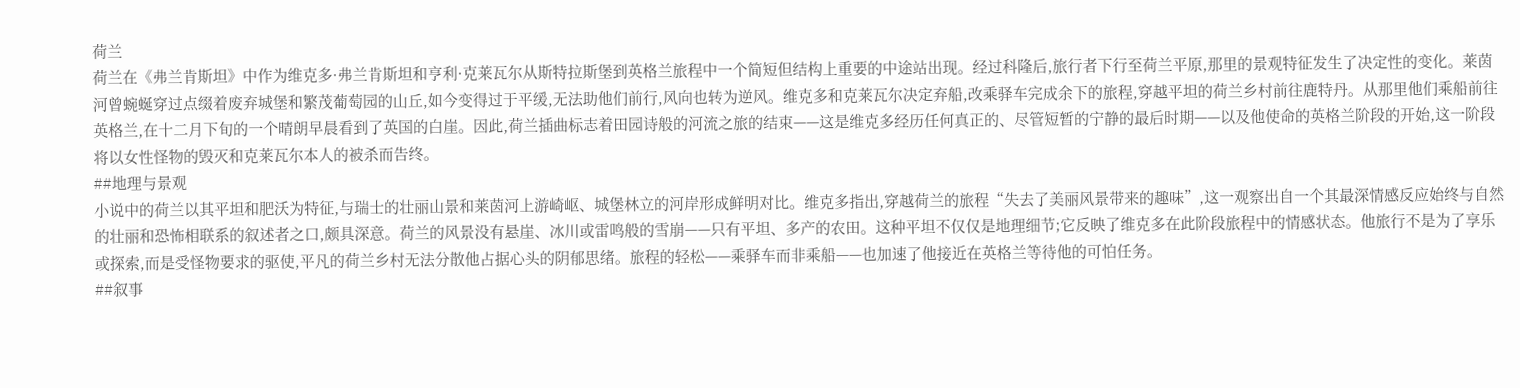荷兰
荷兰在《弗兰肯斯坦》中作为维克多·弗兰肯斯坦和亨利·克莱瓦尔从斯特拉斯堡到英格兰旅程中一个简短但结构上重要的中途站出现。经过科隆后,旅行者下行至荷兰平原,那里的景观特征发生了决定性的变化。莱茵河曾蜿蜒穿过点缀着废弃城堡和繁茂葡萄园的山丘,如今变得过于平缓,无法助他们前行,风向也转为逆风。维克多和克莱瓦尔决定弃船,改乘驿车完成余下的旅程,穿越平坦的荷兰乡村前往鹿特丹。从那里他们乘船前往英格兰,在十二月下旬的一个晴朗早晨看到了英国的白崖。因此,荷兰插曲标志着田园诗般的河流之旅的结束——这是维克多经历任何真正的、尽管短暂的宁静的最后时期——以及他使命的英格兰阶段的开始,这一阶段将以女性怪物的毁灭和克莱瓦尔本人的被杀而告终。
##地理与景观
小说中的荷兰以其平坦和肥沃为特征,与瑞士的壮丽山景和莱茵河上游崎岖、城堡林立的河岸形成鲜明对比。维克多指出,穿越荷兰的旅程“失去了美丽风景带来的趣味”,这一观察出自一个其最深情感反应始终与自然的壮丽和恐怖相联系的叙述者之口,颇具深意。荷兰的风景没有悬崖、冰川或雷鸣般的雪崩——只有平坦、多产的农田。这种平坦不仅仅是地理细节;它反映了维克多在此阶段旅程中的情感状态。他旅行不是为了享乐或探索,而是受怪物要求的驱使,平凡的荷兰乡村无法分散他占据心头的阴郁思绪。旅程的轻松——乘驿车而非乘船——也加速了他接近在英格兰等待他的可怕任务。
##叙事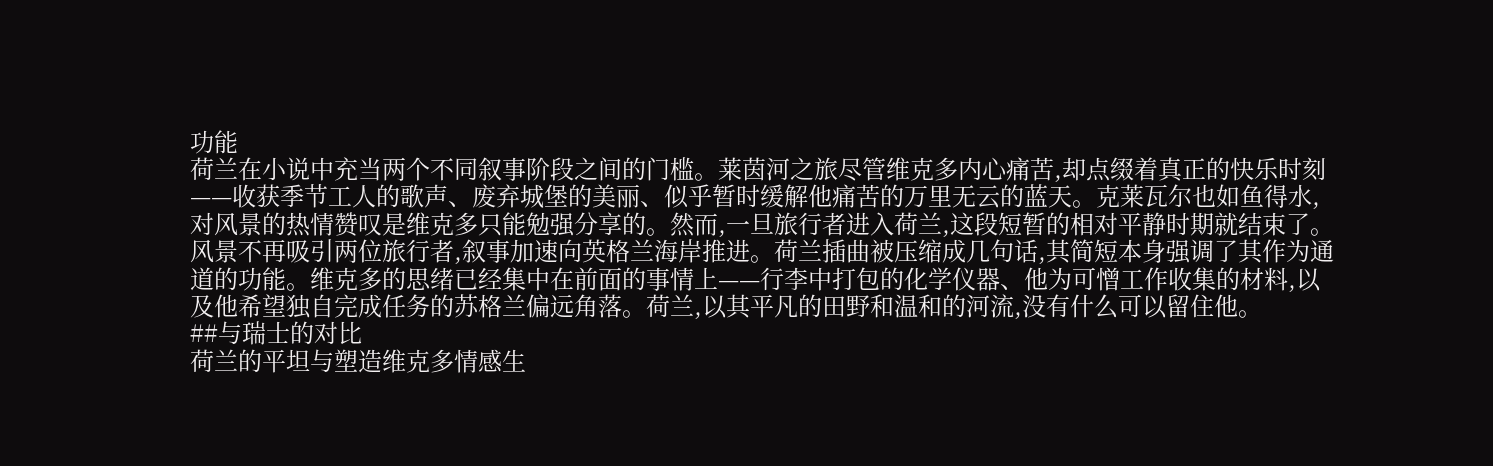功能
荷兰在小说中充当两个不同叙事阶段之间的门槛。莱茵河之旅尽管维克多内心痛苦,却点缀着真正的快乐时刻——收获季节工人的歌声、废弃城堡的美丽、似乎暂时缓解他痛苦的万里无云的蓝天。克莱瓦尔也如鱼得水,对风景的热情赞叹是维克多只能勉强分享的。然而,一旦旅行者进入荷兰,这段短暂的相对平静时期就结束了。风景不再吸引两位旅行者,叙事加速向英格兰海岸推进。荷兰插曲被压缩成几句话,其简短本身强调了其作为通道的功能。维克多的思绪已经集中在前面的事情上——行李中打包的化学仪器、他为可憎工作收集的材料,以及他希望独自完成任务的苏格兰偏远角落。荷兰,以其平凡的田野和温和的河流,没有什么可以留住他。
##与瑞士的对比
荷兰的平坦与塑造维克多情感生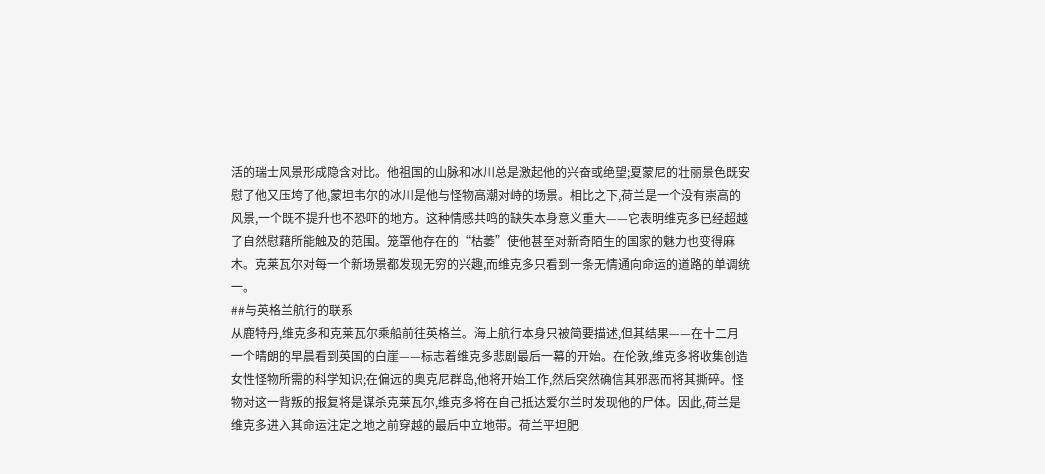活的瑞士风景形成隐含对比。他祖国的山脉和冰川总是激起他的兴奋或绝望;夏蒙尼的壮丽景色既安慰了他又压垮了他,蒙坦韦尔的冰川是他与怪物高潮对峙的场景。相比之下,荷兰是一个没有崇高的风景,一个既不提升也不恐吓的地方。这种情感共鸣的缺失本身意义重大——它表明维克多已经超越了自然慰藉所能触及的范围。笼罩他存在的“枯萎”使他甚至对新奇陌生的国家的魅力也变得麻木。克莱瓦尔对每一个新场景都发现无穷的兴趣,而维克多只看到一条无情通向命运的道路的单调统一。
##与英格兰航行的联系
从鹿特丹,维克多和克莱瓦尔乘船前往英格兰。海上航行本身只被简要描述,但其结果——在十二月一个晴朗的早晨看到英国的白崖——标志着维克多悲剧最后一幕的开始。在伦敦,维克多将收集创造女性怪物所需的科学知识;在偏远的奥克尼群岛,他将开始工作,然后突然确信其邪恶而将其撕碎。怪物对这一背叛的报复将是谋杀克莱瓦尔,维克多将在自己抵达爱尔兰时发现他的尸体。因此,荷兰是维克多进入其命运注定之地之前穿越的最后中立地带。荷兰平坦肥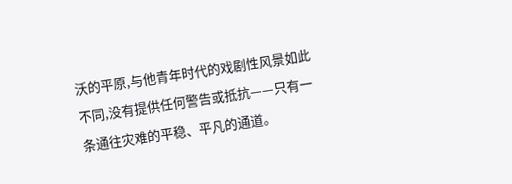沃的平原,与他青年时代的戏剧性风景如此不同,没有提供任何警告或抵抗——只有一条通往灾难的平稳、平凡的通道。